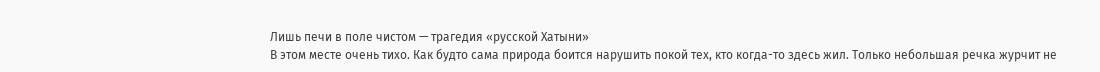Лишь печи в поле чистом — трагедия «русской Хатыни»
В этом месте очень тихо. Как будто сама природа боится нарушить покой тех, кто когда-то здесь жил. Только небольшая речка журчит не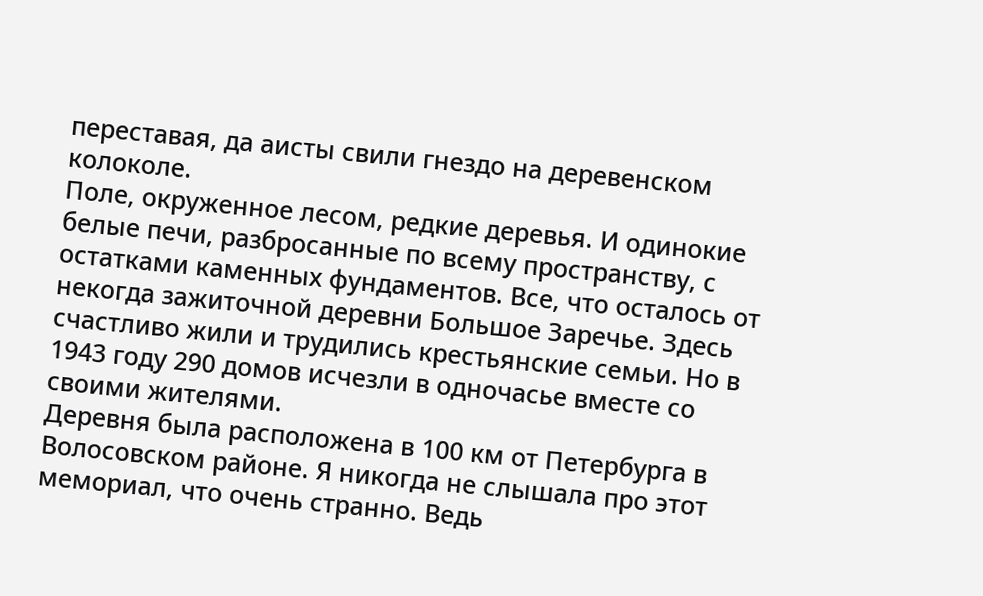переставая, да аисты свили гнездо на деревенском колоколе.
Поле, окруженное лесом, редкие деревья. И одинокие белые печи, разбросанные по всему пространству, с остатками каменных фундаментов. Все, что осталось от некогда зажиточной деревни Большое Заречье. Здесь счастливо жили и трудились крестьянские семьи. Но в 1943 году 290 домов исчезли в одночасье вместе со своими жителями.
Деревня была расположена в 100 км от Петербурга в Волосовском районе. Я никогда не слышала про этот мемориал, что очень странно. Ведь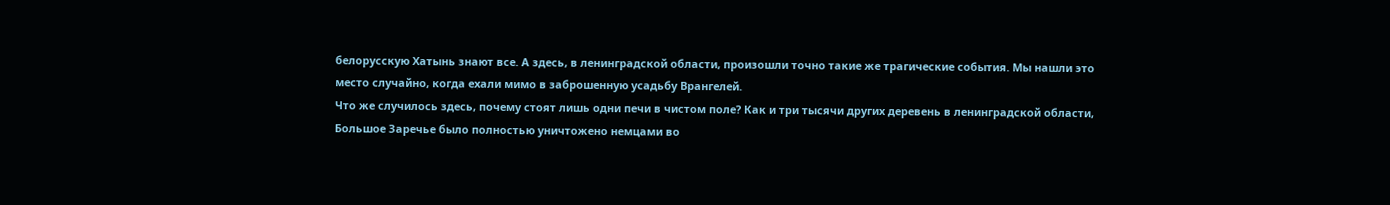белорусскую Хатынь знают все. А здесь, в ленинградской области, произошли точно такие же трагические события. Мы нашли это место случайно, когда ехали мимо в заброшенную усадьбу Врангелей.
Что же случилось здесь, почему стоят лишь одни печи в чистом поле? Как и три тысячи других деревень в ленинградской области, Большое Заречье было полностью уничтожено немцами во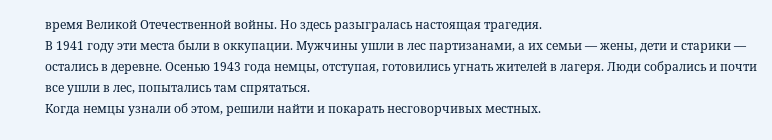время Великой Отечественной войны. Но здесь разыгралась настоящая трагедия.
В 1941 году эти места были в оккупации. Мужчины ушли в лес партизанами, а их семьи — жены, дети и старики — остались в деревне. Осенью 1943 года немцы, отступая, готовились угнать жителей в лагеря. Люди собрались и почти все ушли в лес, попытались там спрятаться.
Когда немцы узнали об этом, решили найти и покарать несговорчивых местных.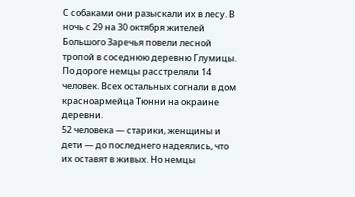С собаками они разыскали их в лесу. В ночь с 29 на 30 октября жителей Большого Заречья повели лесной тропой в соседнюю деревню Глумицы. По дороге немцы расстреляли 14 человек. Всех остальных согнали в дом красноармейца Тюнни на окраине деревни.
52 человека — старики, женщины и дети — до последнего надеялись, что их оставят в живых. Но немцы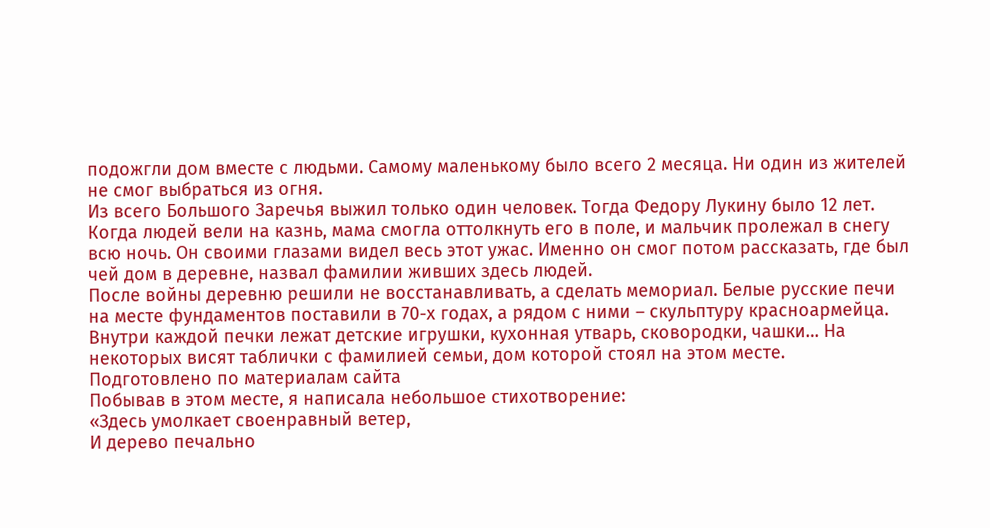подожгли дом вместе с людьми. Самому маленькому было всего 2 месяца. Ни один из жителей не смог выбраться из огня.
Из всего Большого Заречья выжил только один человек. Тогда Федору Лукину было 12 лет. Когда людей вели на казнь, мама смогла оттолкнуть его в поле, и мальчик пролежал в снегу всю ночь. Он своими глазами видел весь этот ужас. Именно он смог потом рассказать, где был чей дом в деревне, назвал фамилии живших здесь людей.
После войны деревню решили не восстанавливать, а сделать мемориал. Белые русские печи на месте фундаментов поставили в 70-х годах, а рядом с ними – скульптуру красноармейца. Внутри каждой печки лежат детские игрушки, кухонная утварь, сковородки, чашки… На некоторых висят таблички с фамилией семьи, дом которой стоял на этом месте.
Подготовлено по материалам сайта
Побывав в этом месте, я написала небольшое стихотворение:
«Здесь умолкает своенравный ветер,
И дерево печально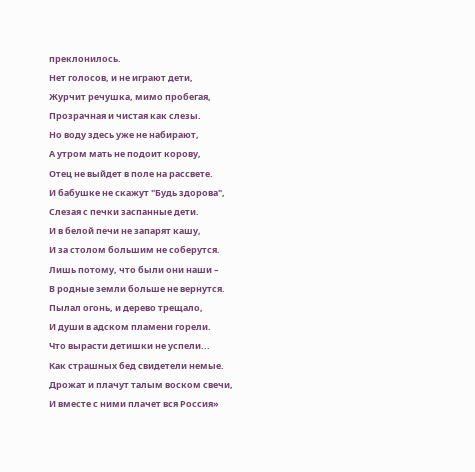преклонилось.
Нет голосов, и не играют дети,
Журчит речушка, мимо пробегая,
Прозрачная и чистая как слезы.
Но воду здесь уже не набирают,
А утром мать не подоит корову,
Отец не выйдет в поле на рассвете.
И бабушке не скажут "Будь здорова",
Слезая с печки заспанные дети.
И в белой печи не запарят кашу,
И за столом большим не соберутся.
Лишь потому, что были они наши –
В родные земли больше не вернутся.
Пылал огонь, и дерево трещало,
И души в адском пламени горели.
Что вырасти детишки не успели...
Как страшных бед свидетели немые.
Дрожат и плачут талым воском свечи,
И вместе с ними плачет вся Россия»